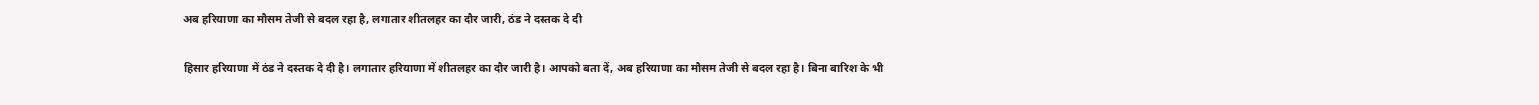अब हरियाणा का मौसम तेजी से बदल रहा है, लगातार शीतलहर का दौर जारी, ठंड ने दस्तक दे दी

हिसार हरियाणा में ठंड ने दस्तक दे दी है। लगातार हरियाणा में शीतलहर का दौर जारी है। आपको बता दें, अब हरियाणा का मौसम तेजी से बदल रहा है। बिना बारिश के भी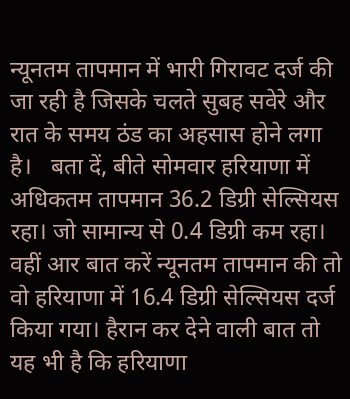न्यूनतम तापमान में भारी गिरावट दर्ज की जा रही है जिसके चलते सुबह सवेरे और रात के समय ठंड का अहसास होने लगा है।   बता दें, बीते सोमवार हरियाणा में अधिकतम तापमान 36.2 डिग्री सेल्सियस रहा। जो सामान्य से 0.4 डिग्री कम रहा। वहीं आर बात करें न्यूनतम तापमान की तो वो हरियाणा में 16.4 डिग्री सेल्सियस दर्ज किया गया। हैरान कर देने वाली बात तो यह भी है कि हरियाणा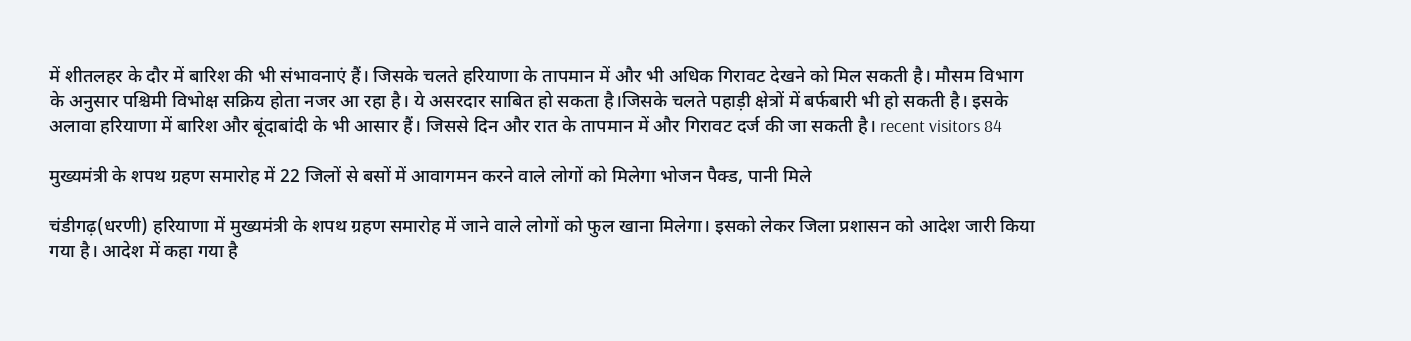में शीतलहर के दौर में बारिश की भी संभावनाएं हैं। जिसके चलते हरियाणा के तापमान में और भी अधिक गिरावट देखने को मिल सकती है। मौसम विभाग के अनुसार पश्चिमी विभोक्ष सक्रिय होता नजर आ रहा है। ये असरदार साबित हो सकता है।जिसके चलते पहाड़ी क्षेत्रों में बर्फबारी भी हो सकती है। इसके अलावा हरियाणा में बारिश और बूंदाबांदी के भी आसार हैं। जिससे दिन और रात के तापमान में और गिरावट दर्ज की जा सकती है। recent visitors 84

मुख्यमंत्री के शपथ ग्रहण समारोह में 22 जिलों से बसों में आवागमन करने वाले लोगों को मिलेगा भोजन पैक्ड, पानी मिले

चंडीगढ़(धरणी) हरियाणा में मुख्यमंत्री के शपथ ग्रहण समारोह में जाने वाले लोगों को फुल खाना मिलेगा। इसको लेकर जिला प्रशासन को आदेश जारी किया गया है। आदेश में कहा गया है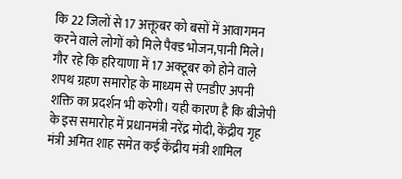कि 22 जिलों से 17 अक्तूबर को बसों में आवागमन करने वाले लोगों को मिले पैक्ड भोजन,पानी मिले। गौर रहे कि हरियाणा में 17 अक्टूबर को होने वाले शपथ ग्रहण समारोह के माध्यम से एनडीए अपनी शक्ति का प्रदर्शन भी करेगी। यही कारण है कि बीजेपी के इस समारोह में प्रधानमंत्री नरेंद्र मोदी, केंद्रीय गृह मंत्री अमित शाह समेत कई केंद्रीय मंत्री शामिल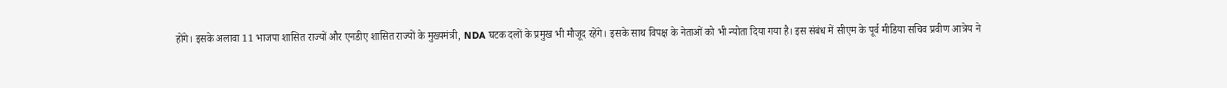होंगे। इसके अलावा 11 भाजपा शासित राज्यों और एनडीए शासित राज्यों के मुख्यमंत्री, NDA घटक दलों के प्रमुख भी मौजूद रहेंगे। इसके साथ विपक्ष के नेताओं को भी न्योता दिया गया है। इस संबंध में सीएम के पूर्व मीडिया सचिव प्रवीण आत्रेय ने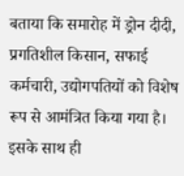बताया कि समारोह में ड्रोन दीदी, प्रगतिशील किसान, सफाई कर्मचारी, उद्योगपतियों को विशेष रूप से आमंत्रित किया गया है। इसके साथ ही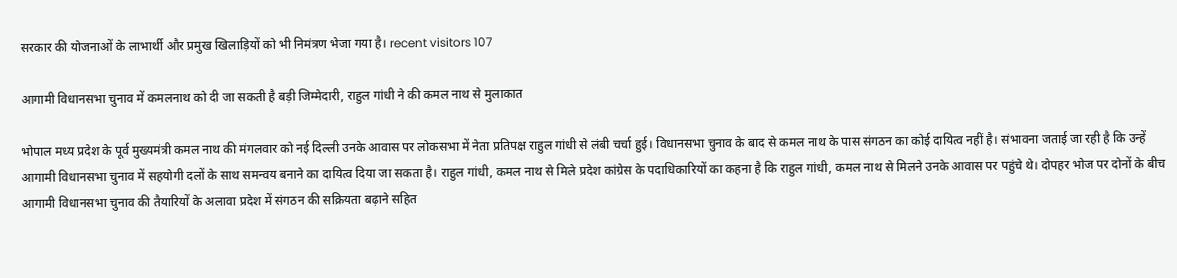सरकार की योजनाओं के लाभार्थी और प्रमुख खिलाड़ियों को भी निमंत्रण भेजा गया है। recent visitors 107

आगामी विधानसभा चुनाव में कमलनाथ को दी जा सकती है बड़ी जिम्मेदारी, राहुल गांधी ने की कमल नाथ से मुलाकात

भोपाल मध्य प्रदेश के पूर्व मुख्यमंत्री कमल नाथ की मंगलवार को नई दिल्ली उनके आवास पर लोकसभा में नेता प्रतिपक्ष राहुल गांधी से लंबी चर्चा हुई। विधानसभा चुनाव के बाद से कमल नाथ के पास संगठन का कोई दायित्व नहीं है। संभावना जताई जा रही है कि उन्हें आगामी विधानसभा चुनाव में सहयोगी दलों के साथ समन्वय बनाने का दायित्व दिया जा सकता है। राहुल गांधी, कमल नाथ से मिले प्रदेश कांग्रेस के पदाधिकारियों का कहना है कि राहुल गांधी, कमल नाथ से मिलने उनके आवास पर पहुंचे थे। दोपहर भोज पर दोनों के बीच आगामी विधानसभा चुनाव की तैयारियों के अलावा प्रदेश में संगठन की सक्रियता बढ़ाने सहित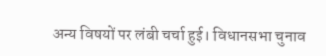अन्य विषयों पर लंबी चर्चा हुई। विधानसभा चुनाव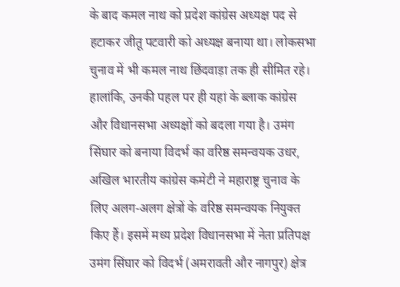के बाद कमल नाथ को प्रदेश कांग्रेस अध्यक्ष पद से हटाकर जीतू पटवारी को अध्यक्ष बनाया था। लोकसभा चुनाव में भी कमल नाथ छिंदवाड़ा तक ही सीमित रहे। हालांकि, उनकी पहल पर ही यहां के ब्लाक कांग्रेस और विधानसभा अध्यक्षों को बदला गया है। उमंग सिंघार को बनाया विदर्भ का वरिष्ठ समन्वयक उधर, अखिल भारतीय कांग्रेस कमेटी ने महाराष्ट्र चुनाव के लिए अलग-अलग क्षेत्रों के वरिष्ठ समन्वयक नियुक्त किए हैं। इसमें मध्य प्रदेश विधानसभा में नेता प्रतिपक्ष उमंग सिंघार को विदर्भ (अमरावती और नागपुर) क्षेत्र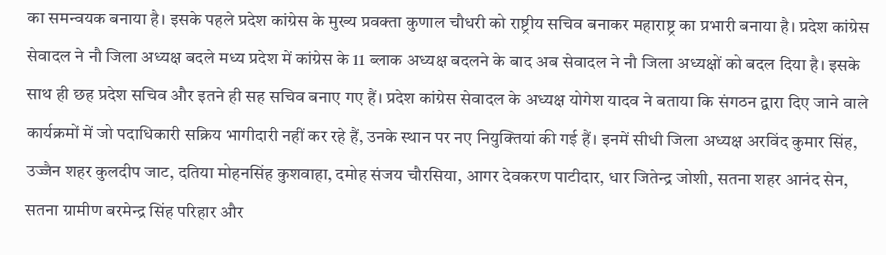का समन्वयक बनाया है। इसके पहले प्रदेश कांग्रेस के मुख्य प्रवक्ता कुणाल चौधरी को राष्ट्रीय सचिव बनाकर महाराष्ट्र का प्रभारी बनाया है। प्रदेश कांग्रेस सेवादल ने नौ जिला अध्यक्ष बदले मध्य प्रदेश में कांग्रेस के 11 ब्लाक अध्यक्ष बदलने के बाद अब सेवादल ने नौ जिला अध्यक्षों को बदल दिया है। इसके साथ ही छह प्रदेश सचिव और इतने ही सह सचिव बनाए गए हैं। प्रदेश कांग्रेस सेवादल के अध्यक्ष योगेश यादव ने बताया कि संगठन द्वारा दिए जाने वाले कार्यक्रमों में जो पदाधिकारी सक्रिय भागीदारी नहीं कर रहे हैं, उनके स्थान पर नए नियुक्तियां की गई हैं। इनमें सीधी जिला अध्यक्ष अरविंद कुमार सिंह, उज्जैन शहर कुलदीप जाट, दतिया मोहनसिंह कुशवाहा, दमोह संजय चौरसिया, आगर देवकरण पाटीदार, धार जितेन्द्र जोशी, सतना शहर आनंद सेन, सतना ग्रामीण बरमेन्द्र सिंह परिहार और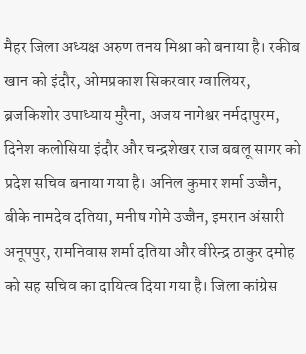मैहर जिला अध्यक्ष अरुण तनय मिश्रा को बनाया है। रकीब खान को इंदौर, ओमप्रकाश सिकरवार ग्वालियर, ब्रजकिशोर उपाध्याय मुरैना, अजय नागेश्वर नर्मदापुरम, दिनेश कलोसिया इंदौर और चन्द्रशेखर राज बबलू सागर को प्रदेश सचिव बनाया गया है। अनिल कुमार शर्मा उज्जैन, बीके नामदेव दतिया, मनीष गोमे उज्जैन, इमरान अंसारी अनूपपुर, रामनिवास शर्मा दतिया और वीरेन्द्र ठाकुर दमोह को सह सचिव का दायित्व दिया गया है। जिला कांग्रेस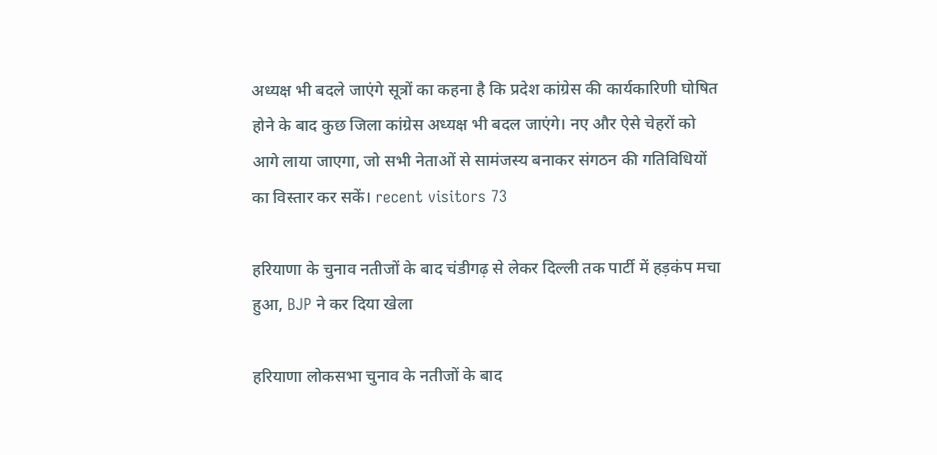अध्यक्ष भी बदले जाएंगे सूत्रों का कहना है कि प्रदेश कांग्रेस की कार्यकारिणी घोषित होने के बाद कुछ जिला कांग्रेस अध्यक्ष भी बदल जाएंगे। नए और ऐसे चेहरों को आगे लाया जाएगा, जो सभी नेताओं से सामंजस्य बनाकर संगठन की गतिविधियों का विस्तार कर सकें। recent visitors 73

हरियाणा के चुनाव नतीजों के बाद चंडीगढ़ से लेकर दिल्ली तक पार्टी में हड़कंप मचा हुआ, BJP ने कर दिया खेला

हरियाणा लोकसभा चुनाव के नतीजों के बाद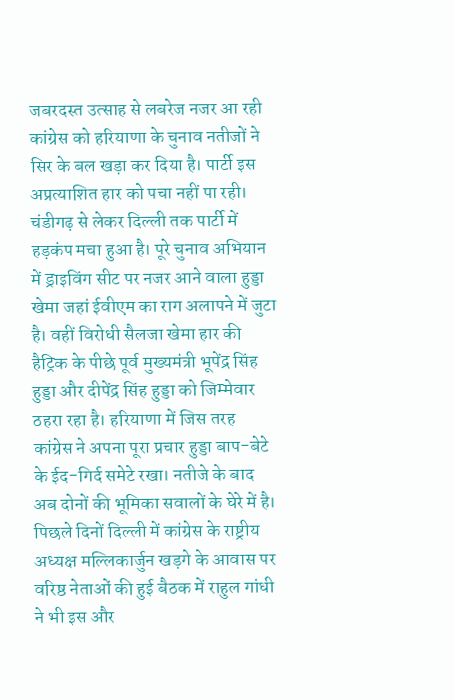जबरदस्त उत्साह से लबरेज नजर आ रही कांग्रेस को हरियाणा के चुनाव नतीजों ने सिर के बल खड़ा कर दिया है। पार्टी इस अप्रत्याशित हार को पचा नहीं पा रही। चंडीगढ़ से लेकर दिल्ली तक पार्टी में हड़कंप मचा हुआ है। पूरे चुनाव अभियान में ड्राइविंग सीट पर नजर आने वाला हुड्डा खेमा जहां ईवीएम का राग अलापने में जुटा है। वहीं विरोधी सैलजा खेमा हार की हैट्रिक के पीछे पूर्व मुख्यमंत्री भूपेंद्र सिंह हुड्डा और दीपेंद्र सिंह हुड्डा को जिम्मेवार ठहरा रहा है। हरियाणा में जिस तरह कांग्रेस ने अपना पूरा प्रचार हुड्डा बाप-बेटे के ईद-गिर्द समेटे रखा। नतीजे के बाद अब दोनों की भूमिका सवालों के घेरे में है। पिछले दिनों दिल्ली में कांग्रेस के राष्ट्रीय अध्यक्ष मल्लिकार्जुन खड़गे के आवास पर वरिष्ठ नेताओं की हुई बैठक में राहुल गांधी ने भी इस और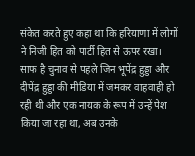संकेत करते हुए कहा था कि हरियाणा में लोगों ने निजी हित को पार्टी हित से ऊपर रखा। साफ है चुनाव से पहले जिन भूपेंद्र हुड्डा और दीपेंद्र हुड्डा की मीडिया में जमकर वाहवाही हो रही थी और एक नायक के रूप में उन्हें पेश किया जा रहा था, अब उनके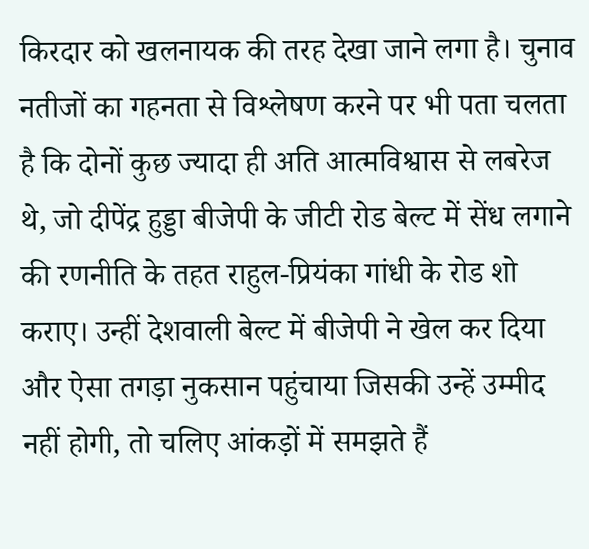किरदार को खलनायक की तरह देखा जाने लगा है। चुनाव नतीजों का गहनता से विश्लेषण करने पर भी पता चलता है कि दोनों कुछ ज्यादा ही अति आत्मविश्वास से लबरेज थे, जो दीपेंद्र हुड्डा बीजेपी के जीटी रोड बेल्ट में सेंध लगाने की रणनीति के तहत राहुल-प्रियंका गांधी के रोड शो कराए। उन्हीं देशवाली बेल्ट में बीजेपी ने खेल कर दिया और ऐसा तगड़ा नुकसान पहुंचाया जिसकी उन्हें उम्मीद नहीं होगी, तो चलिए आंकड़ों में समझते हैं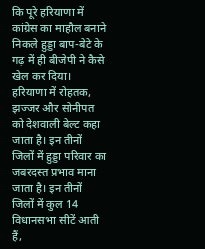कि पूरे हरियाणा में कांग्रेस का माहौल बनाने निकले हुड्डा बाप-बेटे के गढ़ में ही बीजेपी ने कैसे खेल कर दिया। हरियाणा में रोहतक, झज्जर और सोनीपत को देशवाली बेल्ट कहा जाता है। इन तीनों जिलों में हुड्डा परिवार का जबरदस्त प्रभाव माना जाता है। इन तीनों जिलों में कुल 14 विधानसभा सीटें आती हैं,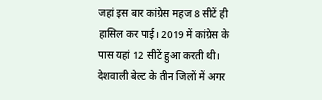जहां इस बार कांग्रेस महज 8 सीटें ही हासिल कर पाई। 2019 में कांग्रेस के पास यहां 12 सीटें हुआ करती थी। देशवाली बेल्ट के तीन जिलों में अगर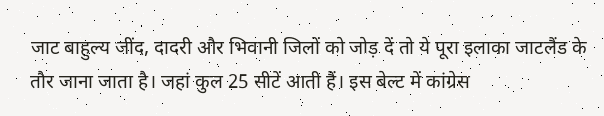जाट बाहुल्य जींद, दादरी और भिवानी जिलों को जोड़ दें तो ये पूरा इलाका जाटलैंड के तौर जाना जाता है। जहां कुल 25 सीटें आती हैं। इस बेल्ट में कांग्रेस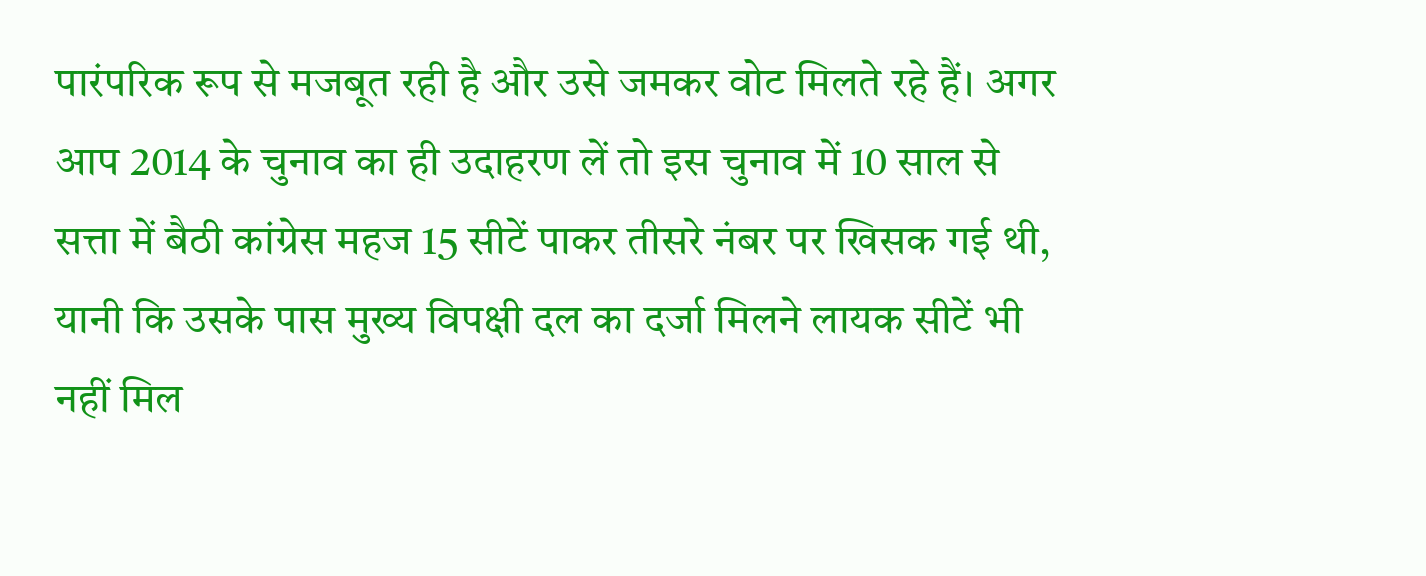पारंपरिक रूप से मजबूत रही है और उसे जमकर वोट मिलते रहे हैं। अगर आप 2014 के चुनाव का ही उदाहरण लें तो इस चुनाव में 10 साल से सत्ता में बैठी कांग्रेस महज 15 सीटें पाकर तीसरे नंबर पर खिसक गई थी, यानी कि उसके पास मुख्य विपक्षी दल का दर्जा मिलने लायक सीटें भी नहीं मिल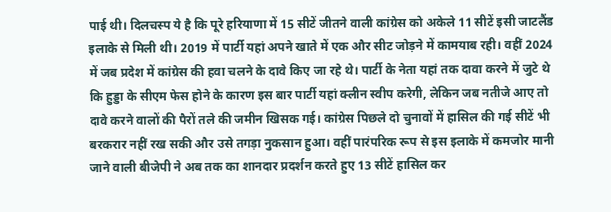पाई थी। दिलचस्प ये है कि पूरे हरियाणा में 15 सीटें जीतने वाली कांग्रेस को अकेले 11 सीटें इसी जाटलैंड इलाके से मिली थी। 2019 में पार्टी यहां अपने खाते में एक और सीट जोड़ने में कामयाब रही। वहीं 2024 में जब प्रदेश में कांग्रेस की हवा चलने के दावे किए जा रहे थे। पार्टी के नेता यहां तक दावा करने में जुटे थे कि हुड्डा के सीएम फेस होने के कारण इस बार पार्टी यहां क्लीन स्वीप करेगी, लेकिन जब नतीजे आए तो दावे करने वालों की पैरों तले की जमीन खिसक गई। कांग्रेस पिछले दो चुनावों में हासिल की गई सीटें भी बरकरार नहीं रख सकी और उसे तगड़ा नुकसान हुआ। वहीं पारंपरिक रूप से इस इलाके में कमजोर मानी जाने वाली बीजेपी ने अब तक का शानदार प्रदर्शन करते हुए 13 सीटें हासिल कर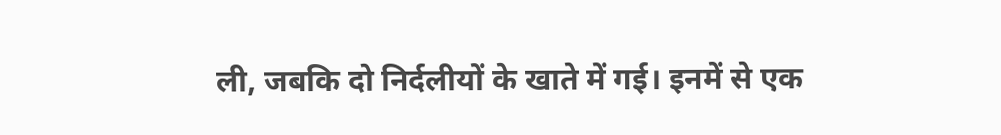ली, जबकि दो निर्दलीयों के खाते में गई। इनमें से एक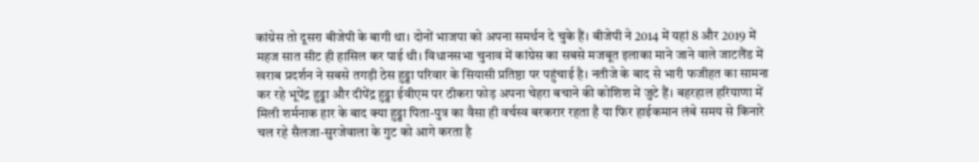कांग्रेस तो दूसरा बीजेपी के बागी था। दोनों भाजपा को अपना समर्थन दे चुके हैं। बीजेपी ने 2014 में यहां 8 और 2019 में महज सात सीट ही हासिल कर पाई थी। विधानसभा चुनाव में कांग्रेस का सबसे मजबूत इलाका माने जाने वाले जाटलैंड में खराब प्रदर्शन ने सबसे तगड़ी ठेस हुड्डा परिवार के सियासी प्रतिष्ठा पर पहुंचाई है। नतीजे के बाद से भारी फजीहत का सामना कर रहे भूपेंद्र हुड्डा और दीपेंद्र हुड्डा ईवीएम पर ठीकरा फोड़ अपना चेहरा बचाने की कोशिश में जुटे हैं। बहरहाल हरियाणा में मिली शर्मनाक हार के बाद क्या हुड्डा पिता-पुत्र का वैसा ही वर्चस्व बरकरार रहता है या फिर हाईकमान लंबे समय से किनारे चल रहे सैलजा-सुरजेवाला के गुट को आगे करता है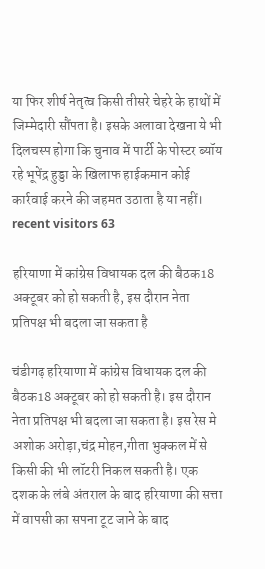या फिर शीर्ष नेतृत्व किसी तीसरे चेहरे के हाथों में जिम्मेदारी सौंपता है। इसके अलावा देखना ये भी दिलचस्प होगा कि चुनाव में पार्टी के पोस्टर ब्यॉय रहे भूपेंद्र हुड्डा के खिलाफ हाईकमान कोई कार्रवाई करने की जहमत उठाता है या नहीं। recent visitors 63

हरियाणा में कांग्रेस विधायक दल की बैठक18 अक्टूबर को हो सकती है, इस दौरान नेता प्रतिपक्ष भी बदला जा सकता है

चंडीगढ़ हरियाणा में कांग्रेस विधायक दल की बैठक18 अक्टूबर को हो सकती है। इस दौरान नेता प्रतिपक्ष भी बदला जा सकता है। इस रेस मे अशोक अरोड़ा,चंद्र मोहन,गीता भुक्कल में से किसी की भी लॉटरी निकल सकती है। एक दशक के लंबे अंतराल के बाद हरियाणा की सत्ता में वापसी का सपना टूट जाने के बाद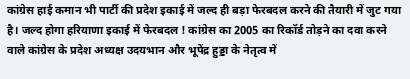कांग्रेस हाई कमान भी पार्टी की प्रदेश इकाई में जल्द ही बड़ा फेरबदल करने की तैयारी में जुट गया है। जल्द होगा हरियाणा इकाई में फेरबदल ! कांग्रेस का 2005 का रिकॉर्ड तोड़ने का दवा करने वाले कांग्रेस के प्रदेश अध्यक्ष उदयभान और भूपेंद्र हुड्डा के नेतृत्व में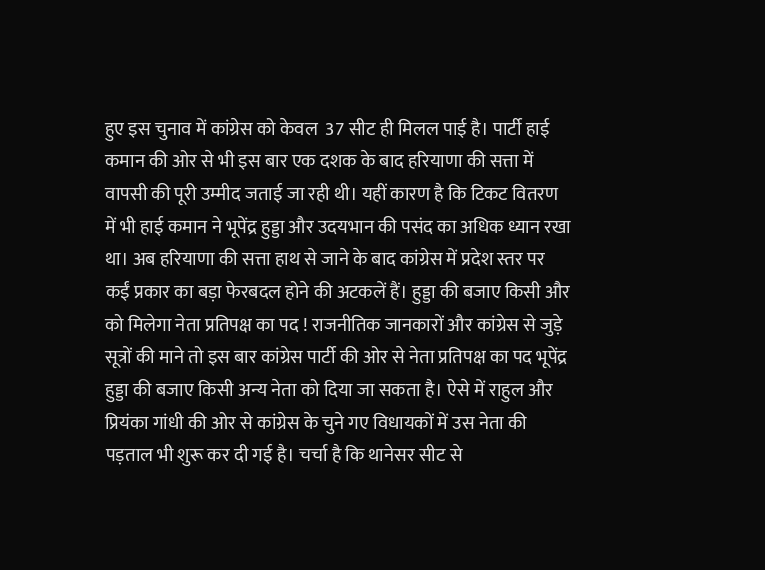हुए इस चुनाव में कांग्रेस को केवल  37 सीट ही मिलल पाई है। पार्टी हाई कमान की ओर से भी इस बार एक दशक के बाद हरियाणा की सत्ता में वापसी की पूरी उम्मीद जताई जा रही थी। यहीं कारण है कि टिकट वितरण में भी हाई कमान ने भूपेंद्र हुड्डा और उदयभान की पसंद का अधिक ध्यान रखा था। अब हरियाणा की सत्ता हाथ से जाने के बाद कांग्रेस में प्रदेश स्तर पर कईं प्रकार का बड़ा फेरबदल होने की अटकलें हैं। हुड्डा की बजाए किसी और को मिलेगा नेता प्रतिपक्ष का पद ! राजनीतिक जानकारों और कांग्रेस से जुड़े सूत्रों की माने तो इस बार कांग्रेस पार्टी की ओर से नेता प्रतिपक्ष का पद भूपेंद्र हुड्डा की बजाए किसी अन्य नेता को दिया जा सकता है। ऐसे में राहुल और प्रियंका गांधी की ओर से कांग्रेस के चुने गए विधायकों में उस नेता की पड़ताल भी शुरू कर दी गई है। चर्चा है कि थानेसर सीट से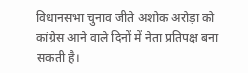विधानसभा चुनाव जीते अशोक अरोड़ा को कांग्रेस आने वाले दिनों में नेता प्रतिपक्ष बना सकती है।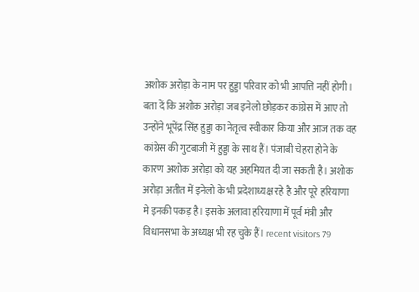अशोक अरोड़ा के नाम पर हुड्डा परिवार को भी आपत्ति नहीं होगी। बता दें कि अशोक अरोड़ा जब इनेलो छोड़कर कांग्रेस में आए तो उन्होंने भूपेंद्र सिंह हुड्डा का नेतृत्व स्वीकार किया और आज तक वह कांग्रेस की गुटबाजी में हुड्डा के साथ हैं। पंजाबी चेहरा होने के कारण अशोक अरोड़ा को यह अहमियत दी जा सकती है। अशोक अरोड़ा अतीत में इनेलो के भी प्रदेशाध्यक्ष रहे है और पूरे हरियाणा मे इनकी पकड़ है। इसके अलावा हरियाणा में पूर्व मंत्री और विधानसभा के अध्यक्ष भी रह चुके हैं। recent visitors 79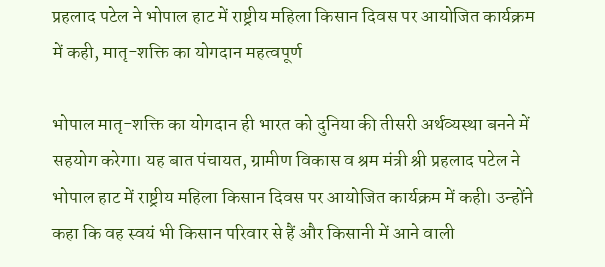प्रहलाद पटेल ने भोपाल हाट में राष्ट्रीय महिला किसान दिवस पर आयोजित कार्यक्रम में कही, मातृ-शक्ति का योगदान महत्वपूर्ण

भोपाल मातृ-शक्ति का योगदान ही भारत को दुनिया की तीसरी अर्थव्यस्था बनने में सहयोग करेगा। यह बात पंचायत, ग्रामीण विकास व श्रम मंत्री श्री प्रहलाद पटेल ने भोपाल हाट में राष्ट्रीय महिला किसान दिवस पर आयोजित कार्यक्रम में कही। उन्होंने कहा कि वह स्वयं भी किसान परिवार से हैं और किसानी में आने वाली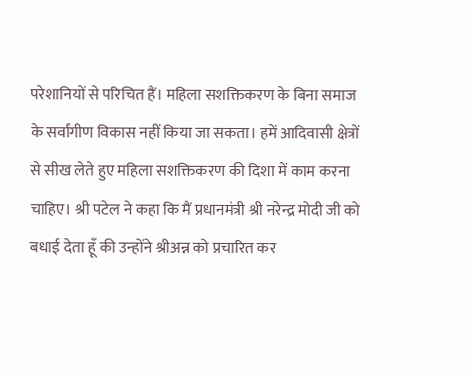परेशानियों से परिचित हैं। महिला सशक्तिकरण के बिना समाज के सर्वांगीण विकास नहीं किया जा सकता। हमें आदिवासी क्षेत्रों से सीख लेते हुए महिला सशक्तिकरण की दिशा में काम करना चाहिए। श्री पटेल ने कहा कि मैं प्रधानमंत्री श्री नरेन्द्र मोदी जी को बधाई देता हूँ की उन्होंने श्रीअन्न को प्रचारित कर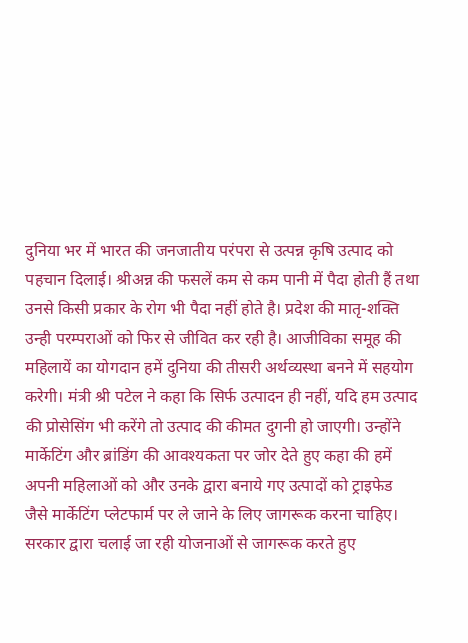दुनिया भर में भारत की जनजातीय परंपरा से उत्पन्न कृषि उत्पाद को पहचान दिलाई। श्रीअन्न की फसलें कम से कम पानी में पैदा होती हैं तथा उनसे किसी प्रकार के रोग भी पैदा नहीं होते है। प्रदेश की मातृ-शक्ति उन्ही परम्पराओं को फिर से जीवित कर रही है। आजीविका समूह की महिलायें का योगदान हमें दुनिया की तीसरी अर्थव्यस्था बनने में सहयोग करेगी। मंत्री श्री पटेल ने कहा कि सिर्फ उत्पादन ही नहीं, यदि हम उत्पाद की प्रोसेसिंग भी करेंगे तो उत्पाद की कीमत दुगनी हो जाएगी। उन्होंने मार्केटिंग और ब्रांडिंग की आवश्यकता पर जोर देते हुए कहा की हमें अपनी महिलाओं को और उनके द्वारा बनाये गए उत्पादों को ट्राइफेड जैसे मार्केटिंग प्लेटफार्म पर ले जाने के लिए जागरूक करना चाहिए। सरकार द्वारा चलाई जा रही योजनाओं से जागरूक करते हुए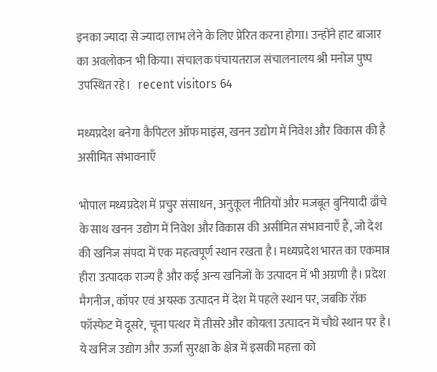इनका ज्यादा से ज्यादा लाभ लेने के लिए प्रेरित करना होगा। उन्होंने हाट बाजार का अवलोकन भी किया। संचालक पंचायतराज संचालनालय श्री मनोज पुष्प उपस्थित रहे।   recent visitors 64

मध्यप्रदेश बनेगा कैपिटल ऑफ माइंस, खनन उद्योग में निवेश और विकास की है असीमित संभावनाएँ

भोपाल मध्यप्रदेश में प्रचुर संसाधन, अनुकूल नीतियों और मजबूत बुनियादी ढाँचे के साथ खनन उद्योग में निवेश और विकास की असीमित संभावनाएँ हैं, जो देश की खनिज संपदा में एक महत्वपूर्ण स्थान रखता है। मध्यप्रदेश भारत का एकमात्र हीरा उत्पादक राज्य है और कई अन्य खनिजों के उत्पादन में भी अग्रणी है। प्रदेश मैगनीज, कॉपर एवं अयस्क उत्पादन में देश में पहले स्थान पर, जबकि रॉक फॉस्फेट में दूसरे, चूना पत्थर में तीसरे और कोयला उत्पादन में चौथे स्थान पर है। ये खनिज उद्योग और ऊर्जा सुरक्षा के क्षेत्र में इसकी महत्ता को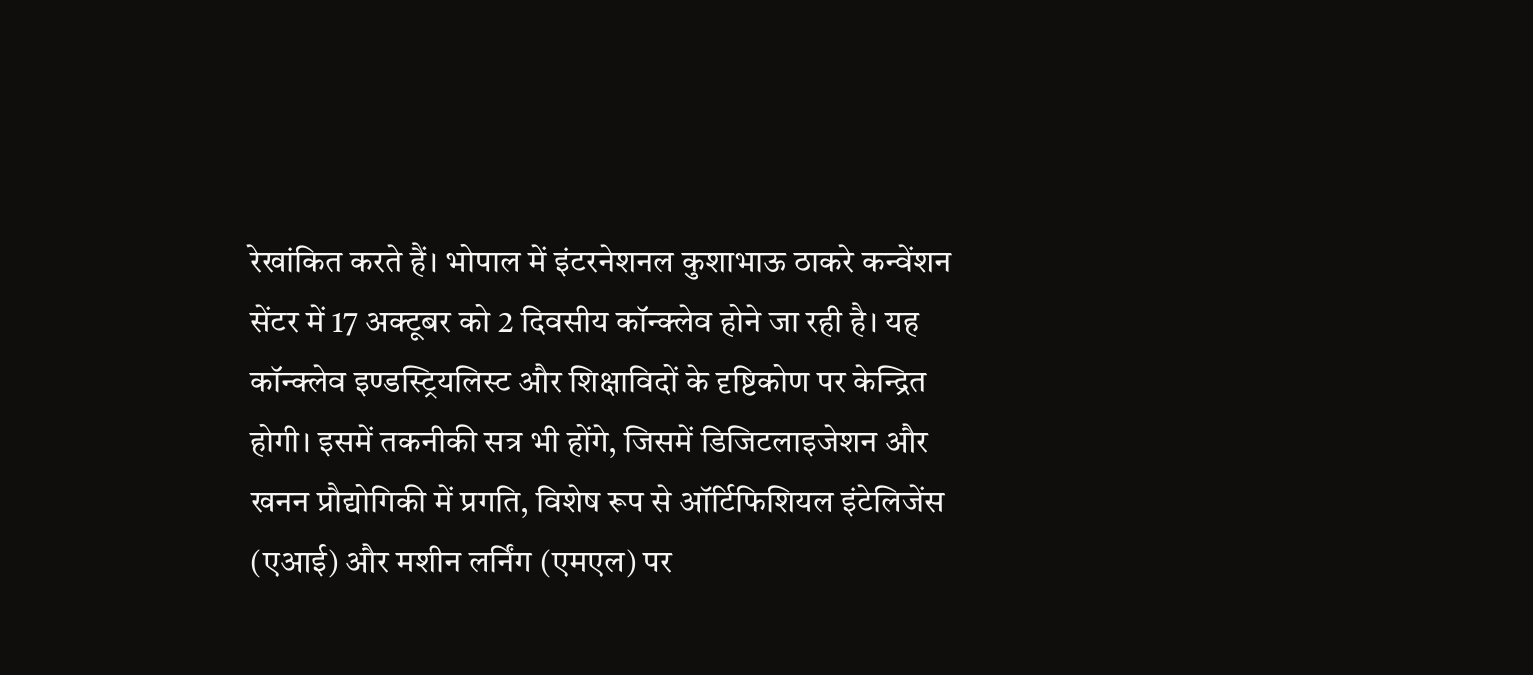रेखांकित करते हैं। भोपाल में इंटरनेशनल कुशाभाऊ ठाकरे कन्वेंशन सेंटर में 17 अक्टूबर को 2 दिवसीय कॉन्क्लेव होने जा रही है। यह कॉन्क्लेव इण्डस्ट्रियलिस्ट और शिक्षाविदों के दृष्टिकोण पर केन्द्रित होगी। इसमें तकनीकी सत्र भी होंगे, जिसमें डिजिटलाइजेशन और खनन प्रौद्योगिकी में प्रगति, विशेष रूप से ऑर्टिफिशियल इंटेलिजेंस (एआई) और मशीन लर्निंग (एमएल) पर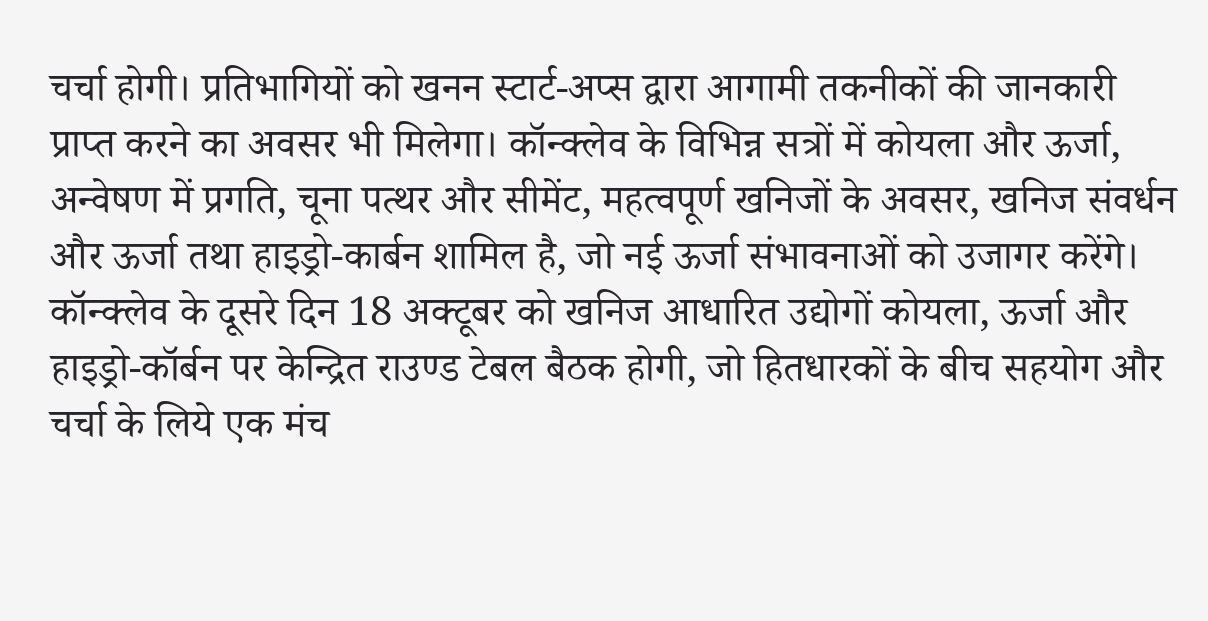चर्चा होगी। प्रतिभागियों को खनन स्टार्ट-अप्स द्वारा आगामी तकनीकों की जानकारी प्राप्त करने का अवसर भी मिलेगा। कॉन्क्लेव के विभिन्न सत्रों में कोयला और ऊर्जा, अन्वेषण में प्रगति, चूना पत्थर और सीमेंट, महत्वपूर्ण खनिजों के अवसर, खनिज संवर्धन और ऊर्जा तथा हाइड्रो-कार्बन शामिल है, जो नई ऊर्जा संभावनाओं को उजागर करेंगे। कॉन्क्लेव के दूसरे दिन 18 अक्टूबर को खनिज आधारित उद्योगों कोयला, ऊर्जा और हाइड्रो-कॉर्बन पर केन्द्रित राउण्ड टेबल बैठक होगी, जो हितधारकों के बीच सहयोग और चर्चा के लिये एक मंच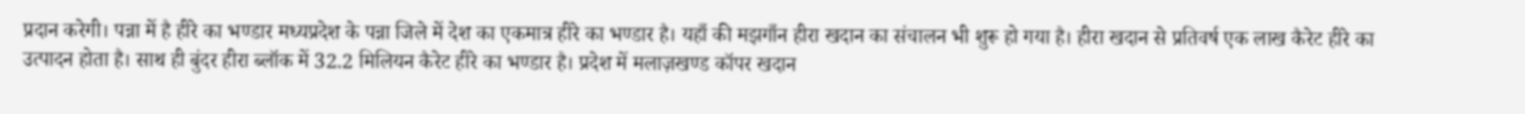प्रदान करेगी। पन्ना में है हीरे का भण्डार मध्यप्रदेश के पन्ना जिले में देश का एकमात्र हीरे का भण्डार है। यहाँ की मझगाँन हीरा खदान का संचालन भी शुरू हो गया है। हीरा खदान से प्रतिवर्ष एक लाख कैरेट हीरे का उत्पादन होता है। साथ ही बुंदर हीरा ब्लॉक में 32.2 मिलियन कैरेट हीरे का भण्डार है। प्रदेश में मलाज़खण्ड कॉपर खदान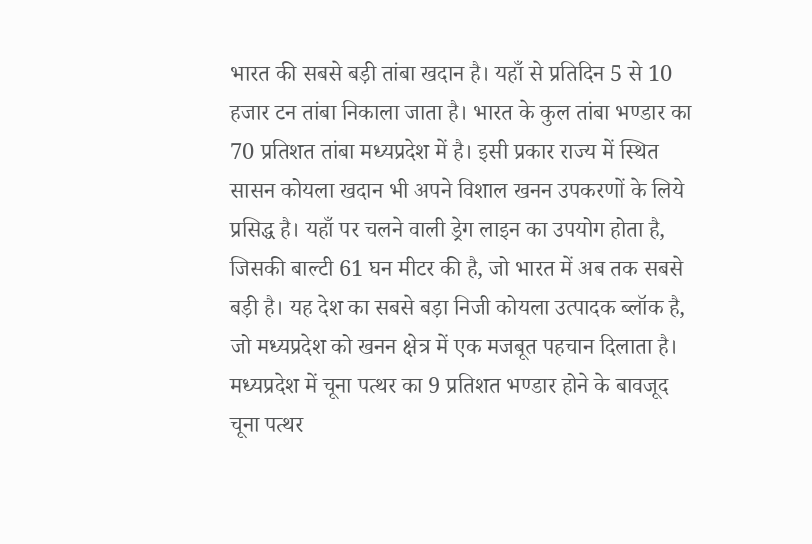भारत की सबसे बड़ी तांबा खदान है। यहाँ से प्रतिदिन 5 से 10 हजार टन तांबा निकाला जाता है। भारत के कुल तांबा भण्डार का 70 प्रतिशत तांबा मध्यप्रदेश में है। इसी प्रकार राज्य में स्थित सासन कोयला खदान भी अपने विशाल खनन उपकरणों के लिये प्रसिद्ध है। यहाँ पर चलने वाली ड्रेग लाइन का उपयोग होता है, जिसकी बाल्टी 61 घन मीटर की है, जो भारत में अब तक सबसे बड़ी है। यह देश का सबसे बड़ा निजी कोयला उत्पादक ब्लॉक है, जो मध्यप्रदेश को खनन क्षेत्र में एक मजबूत पहचान दिलाता है। मध्यप्रदेश में चूना पत्थर का 9 प्रतिशत भण्डार होने के बावजूद चूना पत्थर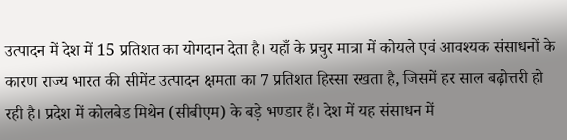उत्पादन में देश में 15 प्रतिशत का योगदान देता है। यहाँ के प्रचुर मात्रा में कोयले एवं आवश्यक संसाधनों के कारण राज्य भारत की सीमेंट उत्पादन क्षमता का 7 प्रतिशत हिस्सा रखता है, जिसमें हर साल बढ़ोत्तरी हो रही है। प्रदेश में कोलबेड मिथेन (सीबीएम) के बड़े भण्डार हैं। देश में यह संसाधन में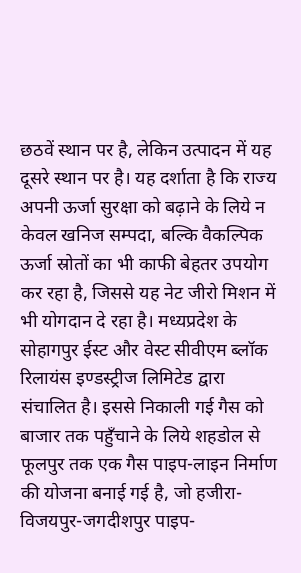छठवें स्थान पर है, लेकिन उत्पादन में यह दूसरे स्थान पर है। यह दर्शाता है कि राज्य अपनी ऊर्जा सुरक्षा को बढ़ाने के लिये न केवल खनिज सम्पदा, बल्कि वैकल्पिक ऊर्जा स्रोतों का भी काफी बेहतर उपयोग कर रहा है, जिससे यह नेट जीरो मिशन में भी योगदान दे रहा है। मध्यप्रदेश के सोहागपुर ईस्ट और वेस्ट सीवीएम ब्लॉक रिलायंस इण्डस्ट्रीज लिमिटेड द्वारा संचालित है। इससे निकाली गई गैस को बाजार तक पहुँचाने के लिये शहडोल से फूलपुर तक एक गैस पाइप-लाइन निर्माण की योजना बनाई गई है, जो हजीरा-विजयपुर-जगदीशपुर पाइप-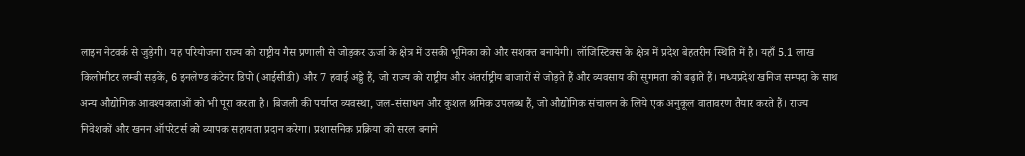लाइन नेटवर्क से जुड़ेगी। यह परियोजना राज्य को राष्ट्रीय गैस प्रणाली से जोड़कर ऊर्जा के क्षेत्र में उसकी भूमिका को और सशक्त बनायेगी। लॉजिस्टिक्स के क्षेत्र में प्रदेश बेहतरीन स्थिति में है। यहाँ 5.1 लाख किलोमीटर लम्बी सड़कें, 6 इनलेण्ड कंटेनर डिपो (आईसीडी) और 7 हवाई अड्डे हैं, जो राज्य को राष्ट्रीय और अंतर्राष्ट्रीय बाजारों से जोड़ते हैं और व्यवसाय की सुगमता को बढ़ाते हैं। मध्यप्रदेश खनिज सम्पदा के साथ अन्य औद्योगिक आवश्यकताओं को भी पूरा करता है। बिजली की पर्याप्त व्यवस्था, जल-संसाधन और कुशल श्रमिक उपलब्ध हैं, जो औद्योगिक संचालन के लिये एक अनुकूल वातावरण तैयार करते हैं। राज्य निवेशकों और खनन ऑपरेटर्स को व्यापक सहायता प्रदान करेगा। प्रशासनिक प्रक्रिया को सरल बनाने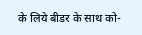के लिये बीडर के साथ को-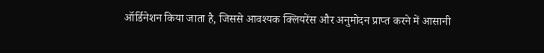ऑर्डिनेशन किया जाता है, जिससे आवश्यक क्लियरेंस और अनुमोदन प्राप्त करने में आसानी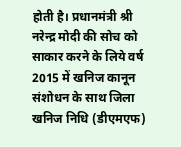होती है। प्रधानमंत्री श्री नरेन्द्र मोदी की सोच को साकार करने के लिये वर्ष 2015 में खनिज कानून संशोधन के साथ जिला खनिज निधि (डीएमएफ)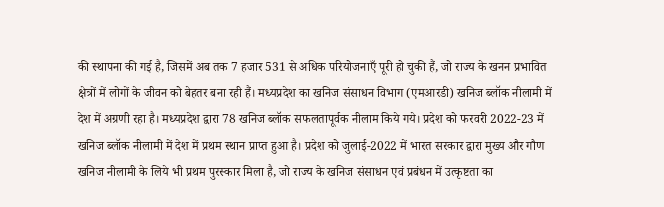की स्थापना की गई है, जिसमें अब तक 7 हजार 531 से अधिक परियोजनाएँ पूरी हो चुकी हैं, जो राज्य के खनन प्रभावित क्षेत्रों में लोगों के जीवन को बेहतर बना रही हैं। मध्यप्रदेश का खनिज संसाधन विभाग (एमआरडी) खनिज ब्लॉक नीलामी में देश में अग्रणी रहा है। मध्यप्रदेश द्वारा 78 खनिज ब्लॉक सफलतापूर्वक नीलाम किये गये। प्रदेश को फरवरी 2022-23 में खनिज ब्लॉक नीलामी में देश में प्रथम स्थान प्राप्त हुआ है। प्रदेश को जुलाई-2022 में भारत सरकार द्वारा मुख्य और गौण खनिज नीलामी के लिये भी प्रथम पुरस्कार मिला है, जो राज्य के खनिज संसाधन एवं प्रबंधन में उत्कृष्टता का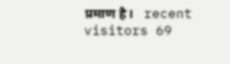प्रमाण है।   recent visitors 69